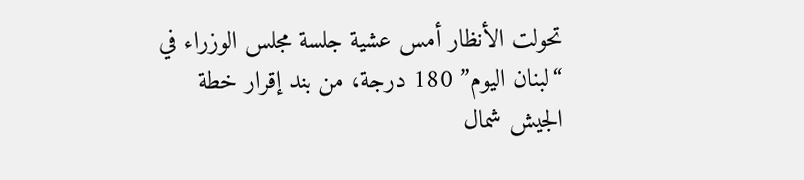تحولت الأنظار أمس عشية جلسة مجلس الوزراء في “لبنان اليوم” 180 درجة، من بند إقرار خطة الجيش شمال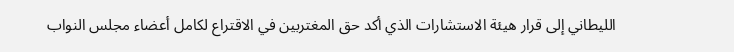الليطاني إلى قرار هيئة الاستشارات الذي أكد حق المغتربين في الاقتراع لكامل أعضاء مجلس النواب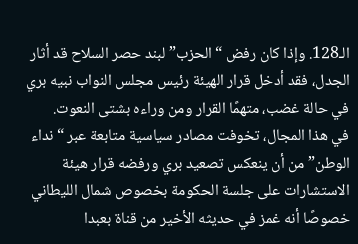الـ128. وإذا كان رفض “الحزب” لبند حصر السلاح قد أثار الجدل، فقد أدخل قرار الهيئة رئيس مجلس النواب نبيه بري في حالة غضب، متهمًا القرار ومن وراءه بشتى النعوت.
في هذا المجال، تخوفت مصادر سياسية متابعة عبر “نداء الوطن” من أن ينعكس تصعيد بري ورفضه قرار هيئة الاستشارات على جلسة الحكومة بخصوص شمال الليطاني خصوصًا أنه غمز في حديثه الأخير من قناة بعبدا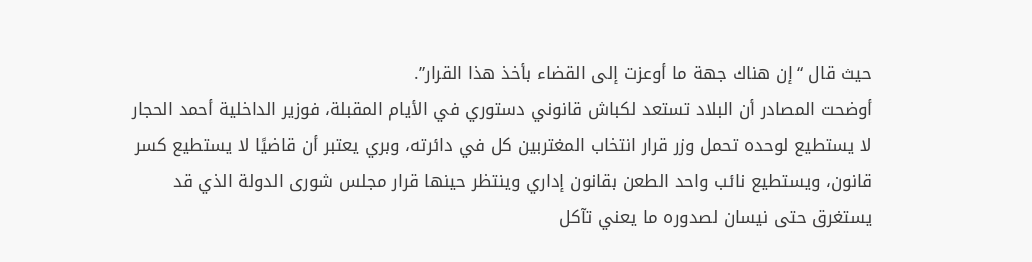حيث قال “إن هناك جهة ما أوعزت إلى القضاء بأخذ هذا القرار”.
أوضحت المصادر أن البلاد تستعد لكباش قانوني دستوري في الأيام المقبلة، فوزير الداخلية أحمد الحجار لا يستطيع لوحده تحمل وزر قرار انتخاب المغتربين كل في دائرته، وبري يعتبر أن قاضيًا لا يستطيع كسر قانون، ويستطيع نائب واحد الطعن بقانون إداري وينتظر حينها قرار مجلس شورى الدولة الذي قد يستغرق حتى نيسان لصدوره ما يعني تآكل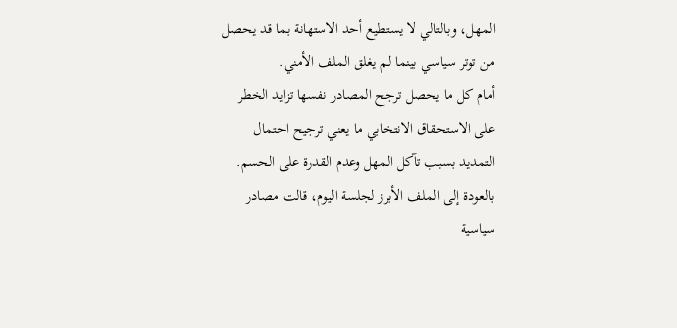المهل، وبالتالي لا يستطيع أحد الاستهانة بما قد يحصل من توتر سياسي بينما لم يغلق الملف الأمني.
أمام كل ما يحصل ترجح المصادر نفسها تزايد الخطر على الاستحقاق الانتخابي ما يعني ترجيح احتمال التمديد بسبب تآكل المهل وعدم القدرة على الحسم.
بالعودة إلى الملف الأبرز لجلسة اليوم، قالت مصادر سياسية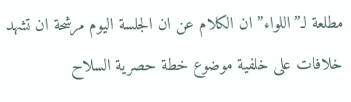مطلعة لـ”اللواء” ان الكلام عن ان الجلسة اليوم مرشحة ان تشهد خلافات على خلفية موضوع خطة حصرية السلاح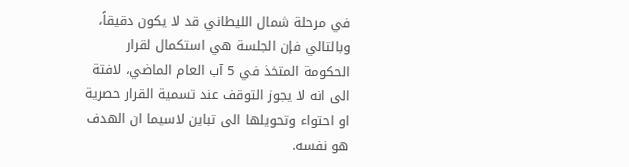في مرحلة شمال الليطاني قد لا يكون دقيقاً، وبالتالي فإن الجلسة هي استكمال لقرار الحكومة المتخذ في 5 آب العام الماضي، لافتة الى انه لا يجوز التوقف عند تسمية القرار حصرية او احتواء وتحويلها الى تباين لاسيما ان الهدف هو نفسه.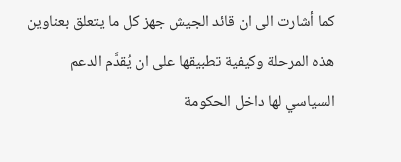كما أشارت الى ان قائد الجيش جهز كل ما يتعلق بعناوين هذه المرحلة وكيفية تطبيقها على ان يُقدَّم الدعم السياسي لها داخل الحكومة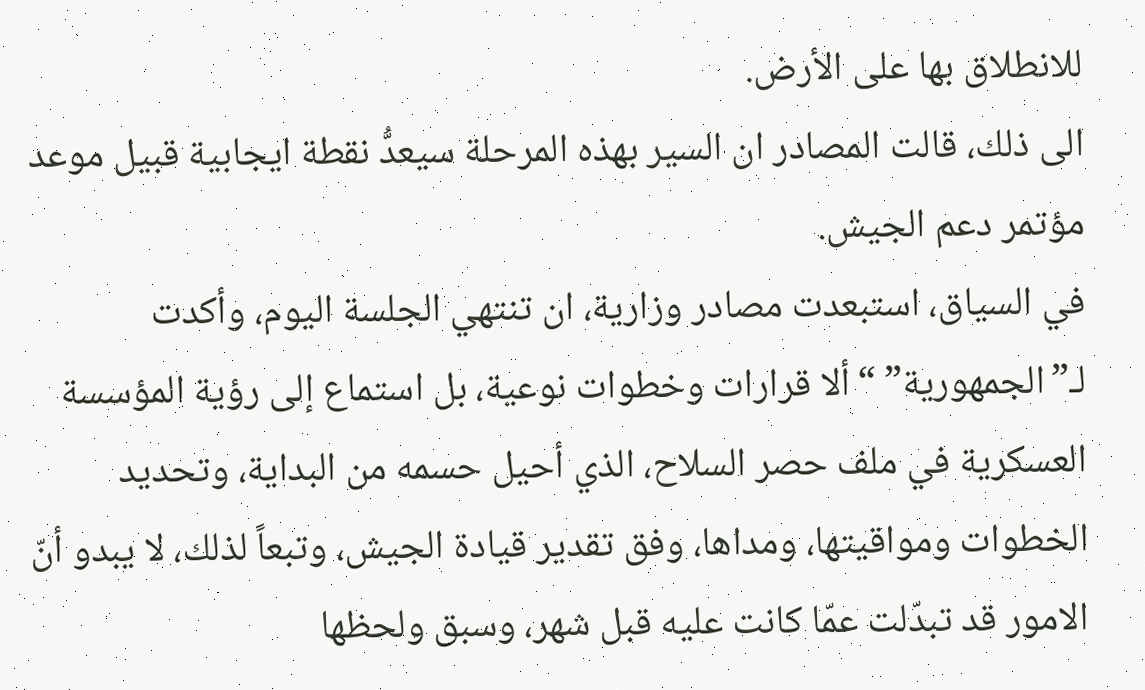للانطلاق بها على الأرض.
الى ذلك، قالت المصادر ان السير بهذه المرحلة سيعدُّ نقطة ايجابية قبيل موعد مؤتمر دعم الجيش.
في السياق، استبعدت مصادر وزارية، ان تنتهي الجلسة اليوم، وأكدت لـ”الجمهورية” “ألا قرارات وخطوات نوعية، بل استماع إلى رؤية المؤسسة العسكرية في ملف حصر السلاح، الذي أحيل حسمه من البداية، وتحديد الخطوات ومواقيتها، ومداها، وفق تقدير قيادة الجيش، وتبعاً لذلك، لا يبدو أنّ الامور قد تبدّلت عمّا كانت عليه قبل شهر، وسبق ولحظها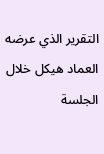التقرير الذي عرضه العماد هيكل خلال الجلسة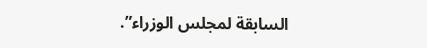السابقة لمجلس الوزراء”.